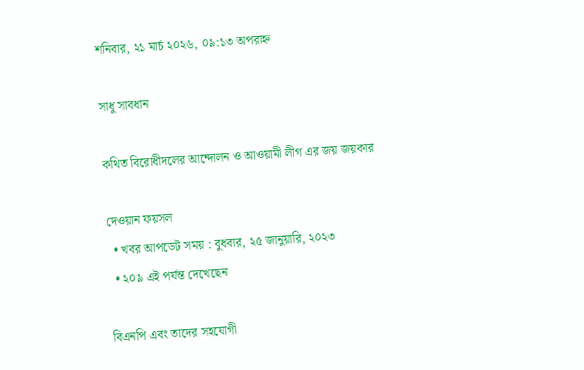শনিবার, ২১ মার্চ ২০২৬, ০৯:১৩ অপরাহ্ন

সাধু সাবধান

কথিত বিরোধীদলের আন্দোলন ও আওয়ামী লীগ এর জয় জয়কার

দেওয়ান ফয়সল
  • খবর আপডেট সময় : বুধবার, ২৫ জানুয়ারি, ২০২৩
  • ২০৯ এই পর্যন্ত দেখেছেন

বিএনপি এবং তাদের সহযোগী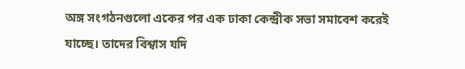অঙ্গ সংগঠনগুলো একের পর এক ঢাকা কেন্দ্রীক সভা সমাবেশ করেই যাচ্ছে। তাদের বিশ্বাস যদি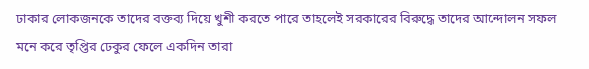ঢাকার লোকজনকে তাদের বক্তব্য দিয়ে খুশী করতে পারে তাহলেই সরকারের বিরুদ্ধে তাদের আন্দোলন সফল মনে করে তৃপ্তির ঢেকুর ফেলে একদিন তারা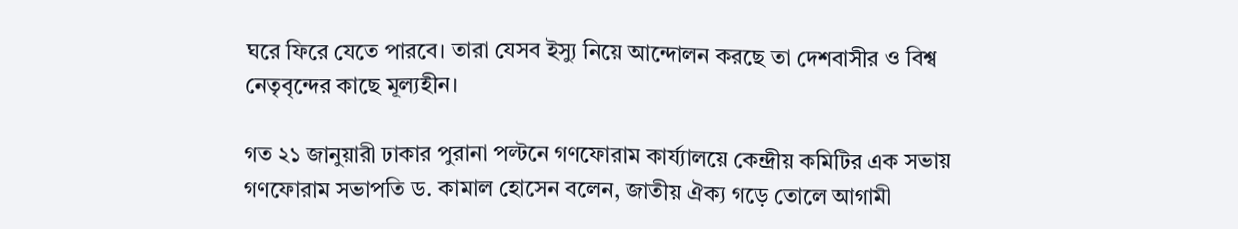ঘরে ফিরে যেতে পারবে। তারা যেসব ইস্যু নিয়ে আন্দোলন করছে তা দেশবাসীর ও বিশ্ব নেতৃবৃন্দের কাছে মূল্যহীন।

গত ২১ জানুয়ারী ঢাকার পুরানা পল্টনে গণফোরাম কার্য্যালয়ে কেন্দ্রীয় কমিটির এক সভায় গণফোরাম সভাপতি ড. কামাল হোসেন বলেন, জাতীয় ঐক্য গড়ে তোলে আগামী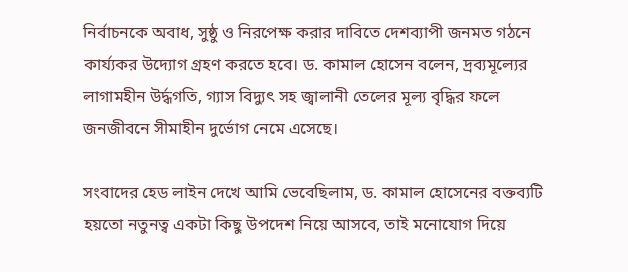নির্বাচনকে অবাধ, সুষ্ঠু ও নিরপেক্ষ করার দাবিতে দেশব্যাপী জনমত গঠনে কার্য্যকর উদ্যোগ গ্রহণ করতে হবে। ড. কামাল হোসেন বলেন, দ্রব্যমূল্যের লাগামহীন উর্দ্ধগতি, গ্যাস বিদ্যুৎ সহ জ্বালানী তেলের মূল্য বৃদ্ধির ফলে জনজীবনে সীমাহীন দুর্ভোগ নেমে এসেছে।

সংবাদের হেড লাইন দেখে আমি ভেবেছিলাম, ড. কামাল হোসেনের বক্তব্যটি হয়তো নতুনত্ব একটা কিছু উপদেশ নিয়ে আসবে, তাই মনোযোগ দিয়ে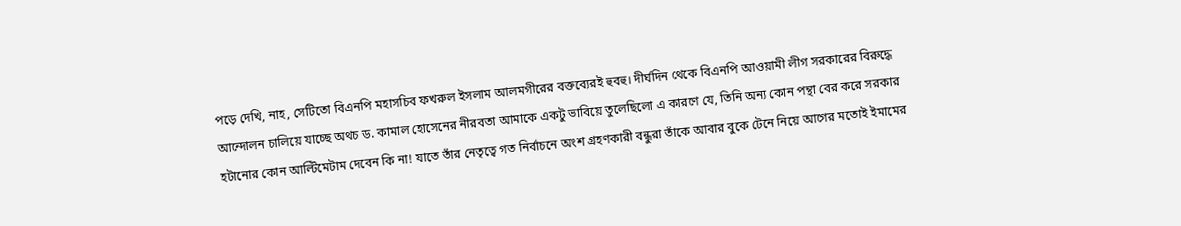পড়ে দেখি, নাহ, সেটিতো বিএনপি মহাসচিব ফখরুল ইসলাম আলমগীরের বক্তব্যেরই হুবহু। দীর্ঘদিন থেকে বিএনপি আওয়ামী লীগ সরকারের বিরুদ্ধে আন্দোলন চালিয়ে যাচ্ছে অথচ ড. কামাল হোসেনের নীরবতা আমাকে একটু ভাবিয়ে তুলেছিলো এ কারণে যে, তিনি অন্য কোন পন্থা বের করে সরকার হটানোর কোন আল্টিমেটাম দেবেন কি না! যাতে তাঁর নেতৃত্বে গত নির্বাচনে অংশ গ্রহণকারী বন্ধুরা তাঁকে আবার বুকে টেনে নিয়ে আগের মতোই ইমামের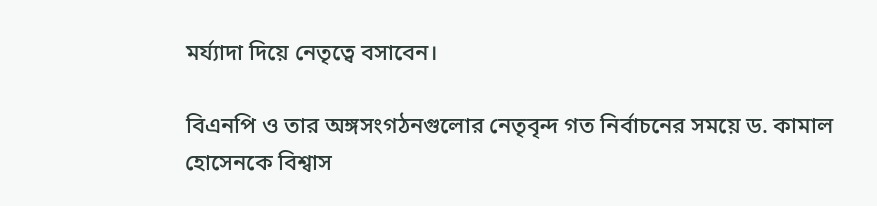মর্য্যাদা দিয়ে নেতৃত্বে বসাবেন।

বিএনপি ও তার অঙ্গসংগঠনগুলোর নেতৃবৃন্দ গত নির্বাচনের সময়ে ড. কামাল হোসেনকে বিশ্বাস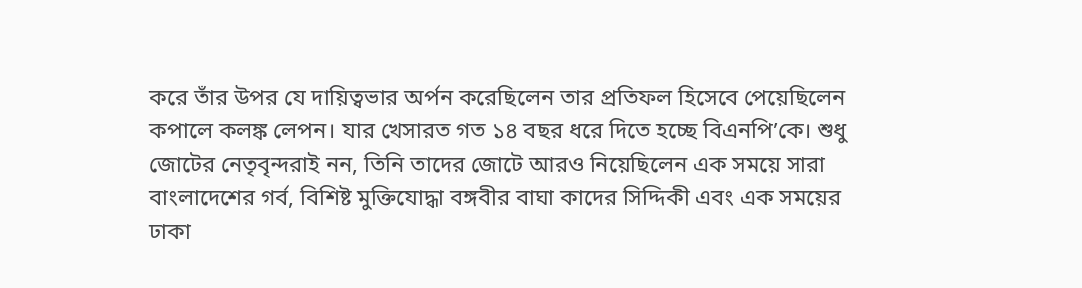করে তাঁর উপর যে দায়িত্বভার অর্পন করেছিলেন তার প্রতিফল হিসেবে পেয়েছিলেন কপালে কলঙ্ক লেপন। যার খেসারত গত ১৪ বছর ধরে দিতে হচ্ছে বিএনপি’কে। শুধু জোটের নেতৃবৃন্দরাই নন, তিনি তাদের জোটে আরও নিয়েছিলেন এক সময়ে সারা বাংলাদেশের গর্ব, বিশিষ্ট মুক্তিযোদ্ধা বঙ্গবীর বাঘা কাদের সিদ্দিকী এবং এক সময়ের ঢাকা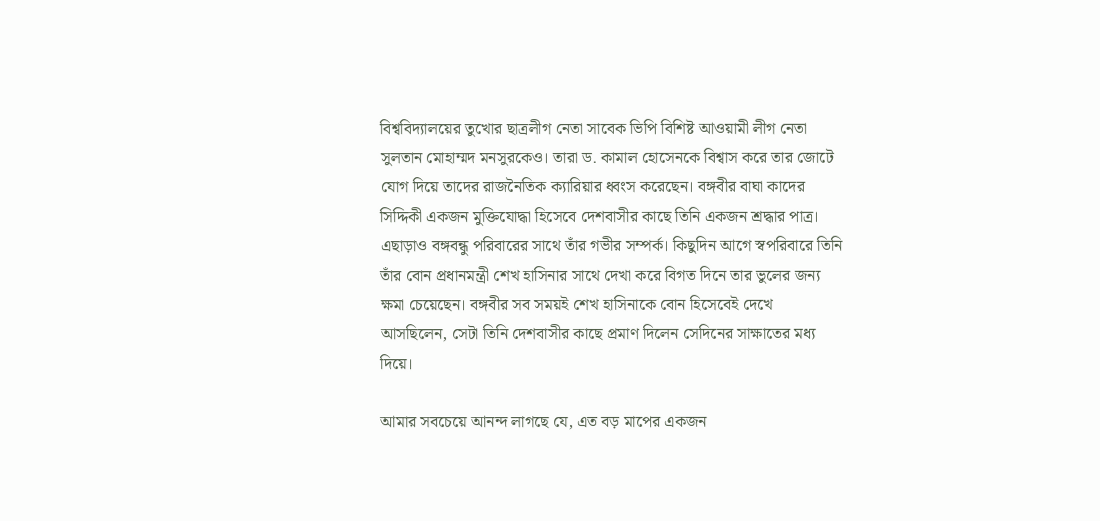বিশ্ববিদ্যালয়ের তুখোর ছাত্রলীগ নেতা সাবেক ভিপি বিশিষ্ট আওয়ামী লীগ নেতা সুলতান মোহাম্মদ মনসুরকেও। তারা ড. কামাল হোসেনকে বিশ্বাস করে তার জোটে যোগ দিয়ে তাদের রাজনৈতিক ক্যারিয়ার ধ্বংস করেছেন। বঙ্গবীর বাঘা কাদের সিদ্দিকী একজন মুক্তিযোদ্ধা হিসেবে দেশবাসীর কাছে তিনি একজন শ্রদ্ধার পাত্র। এছাড়াও বঙ্গবন্ধু পরিবারের সাথে তাঁর গভীর সম্পর্ক। কিছুদিন আগে স্বপরিবারে তিনি তাঁর বোন প্রধানমন্ত্রী শেখ হাসিনার সাথে দেখা করে বিগত দিনে তার ভুলের জন্য ক্ষমা চেয়েছেন। বঙ্গবীর সব সময়ই শেখ হাসিনাকে বোন হিসেবেই দেখে আসছিলেন, সেটা তিনি দেশবাসীর কাছে প্রমাণ দিলেন সেদিনের সাক্ষাতের মধ্য দিয়ে।

আমার সবচেয়ে আনন্দ লাগছে যে, এত বড় মাপের একজন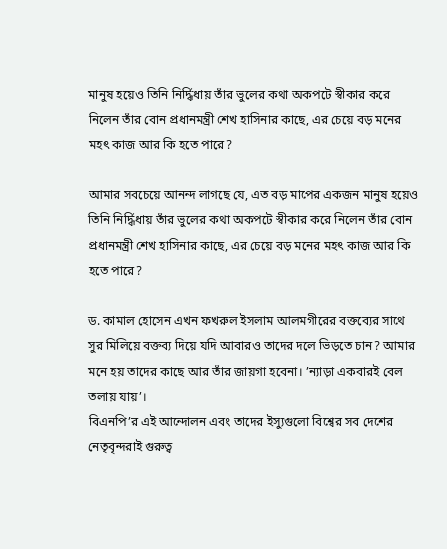মানুষ হয়েও তিনি নির্দ্ধিধায় তাঁর ভুলের কথা অকপটে স্বীকার করে নিলেন তাঁর বোন প্রধানমন্ত্রী শেখ হাসিনার কাছে, এর চেয়ে বড় মনের মহৎ কাজ আর কি হতে পারে?

আমার সবচেয়ে আনন্দ লাগছে যে, এত বড় মাপের একজন মানুষ হয়েও তিনি নির্দ্ধিধায় তাঁর ভুলের কথা অকপটে স্বীকার করে নিলেন তাঁর বোন প্রধানমন্ত্রী শেখ হাসিনার কাছে, এর চেয়ে বড় মনের মহৎ কাজ আর কি হতে পারে?

ড. কামাল হোসেন এখন ফখরুল ইসলাম আলমগীরের বক্তব্যের সাথে সুর মিলিয়ে বক্তব্য দিয়ে যদি আবারও তাদের দলে ভিড়তে চান? আমার মনে হয় তাদের কাছে আর তাঁর জায়গা হবেনা। ’ন্যাড়া একবারই বেল তলায় যায়’।
বিএনপি’র এই আন্দোলন এবং তাদের ইস্যুগুলো বিশ্বের সব দেশের নেতৃবৃন্দরাই গুরুত্ব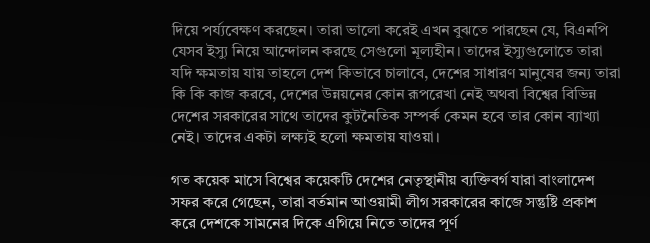দিয়ে পর্য্যবেক্ষণ করছেন। তারা ভালো করেই এখন বুঝতে পারছেন যে, বিএনপি যেসব ইস্যু নিয়ে আন্দোলন করছে সেগুলো মূল্যহীন। তাদের ইস্যুগুলোতে তারা যদি ক্ষমতায় যায় তাহলে দেশ কিভাবে চালাবে, দেশের সাধারণ মানুষের জন্য তারা কি কি কাজ করবে, দেশের উন্নয়নের কোন রূপরেখা নেই অথবা বিশ্বের বিভিন্ন দেশের সরকারের সাথে তাদের কুটনৈতিক সম্পর্ক কেমন হবে তার কোন ব্যাখ্যা নেই। তাদের একটা লক্ষ্যই হলো ক্ষমতায় যাওয়া।

গত কয়েক মাসে বিশ্বের কয়েকটি দেশের নেতৃস্থানীয় ব্যক্তিবর্গ যারা বাংলাদেশ সফর করে গেছেন, তারা বর্তমান আওয়ামী লীগ সরকারের কাজে সন্তুষ্টি প্রকাশ করে দেশকে সামনের দিকে এগিয়ে নিতে তাদের পূর্ণ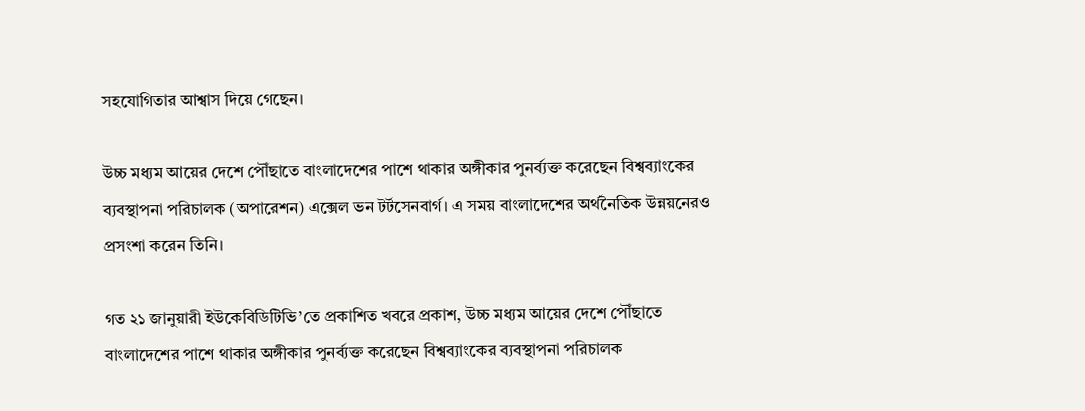সহযোগিতার আশ্বাস দিয়ে গেছেন।

উচ্চ মধ্যম আয়ের দেশে পৌঁছাতে বাংলাদেশের পাশে থাকার অঙ্গীকার পুনর্ব্যক্ত করেছেন বিশ্বব্যাংকের ব্যবস্থাপনা পরিচালক (অপারেশন) এক্সেল ভন টর্টসেনবার্গ। এ সময় বাংলাদেশের অর্থনৈতিক উন্নয়নেরও প্রসংশা করেন তিনি।

গত ২১ জানুয়ারী ইউকেবিডিটিভি’তে প্রকাশিত খবরে প্রকাশ, উচ্চ মধ্যম আয়ের দেশে পৌঁছাতে বাংলাদেশের পাশে থাকার অঙ্গীকার পুনর্ব্যক্ত করেছেন বিশ্বব্যাংকের ব্যবস্থাপনা পরিচালক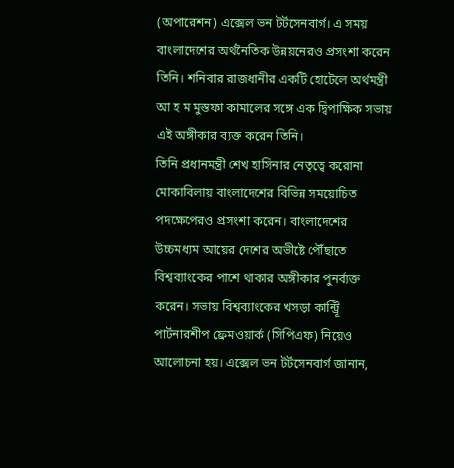(অপারেশন) এক্সেল ভন টর্টসেনবার্গ। এ সময় বাংলাদেশের অর্থনৈতিক উন্নয়নেরও প্রসংশা করেন তিনি। শনিবার রাজধানীর একটি হোটেলে অর্থমন্ত্রী আ হ ম মুস্তফা কামালের সঙ্গে এক দ্বিপাক্ষিক সভায় এই অঙ্গীকার ব্যক্ত করেন তিনি।
তিনি প্রধানমন্ত্রী শেখ হাসিনার নেতৃত্বে করোনা মোকাবিলায় বাংলাদেশের বিভিন্ন সময়োচিত পদক্ষেপেরও প্রসংশা করেন। বাংলাদেশের উচ্চমধ্যম আয়ের দেশের অভীষ্টে পৌঁছাতে বিশ্বব্যাংকের পাশে থাকার অঙ্গীকার পুনর্ব্যক্ত করেন। সভায় বিশ্বব্যাংকের খসড়া কান্ট্রিূ পার্টনারশীপ ফ্রেমওয়ার্ক (সিপিএফ) নিয়েও আলোচনা হয়। এক্সেল ভন টর্টসেনবার্গ জানান,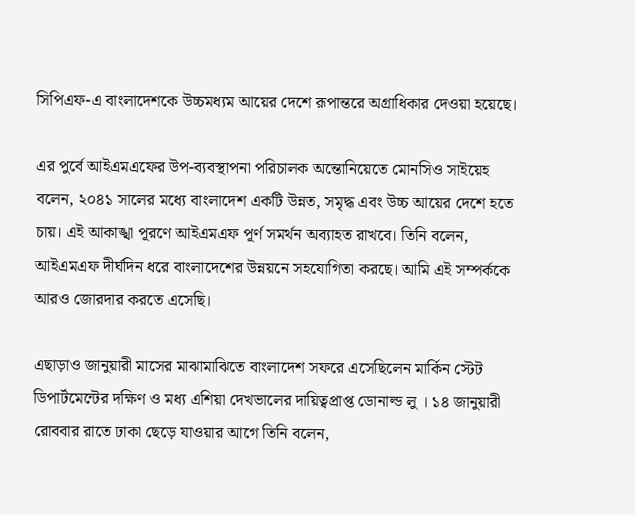সিপিএফ-এ বাংলাদেশকে উচ্চমধ্যম আয়ের দেশে রূপান্তরে অগ্রাধিকার দেওয়া হয়েছে।

এর পুর্বে আইএমএফের উপ-ব্যবস্থাপনা পরিচালক অন্তোনিয়েতে মোনসিও সাইয়েহ বলেন, ২০৪১ সালের মধ্যে বাংলাদেশ একটি উন্নত, সমৃদ্ধ এবং উচ্চ আয়ের দেশে হতে চায়। এই আকাঙ্খা পূরণে আইএমএফ পূর্ণ সমর্থন অব্যাহত রাখবে। তিনি বলেন, আইএমএফ দীর্ঘদিন ধরে বাংলাদেশের উন্নয়নে সহযোগিতা করছে। আমি এই সম্পর্ককে আরও জোরদার করতে এসেছি।

এছাড়াও জানুয়ারী মাসের মাঝামাঝিতে বাংলাদেশ সফরে এসেছিলেন মার্কিন স্টেট ডিপার্টমেন্টের দক্ষিণ ও মধ্য এশিয়া দেখভালের দায়িত্বপ্রাপ্ত ডোনাল্ড লু । ১৪ জানুয়ারী রোববার রাতে ঢাকা ছেড়ে যাওয়ার আগে তিনি বলেন,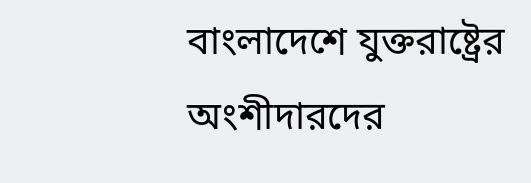বাংলাদেশে যুক্তরাষ্ট্রের অংশীদারদের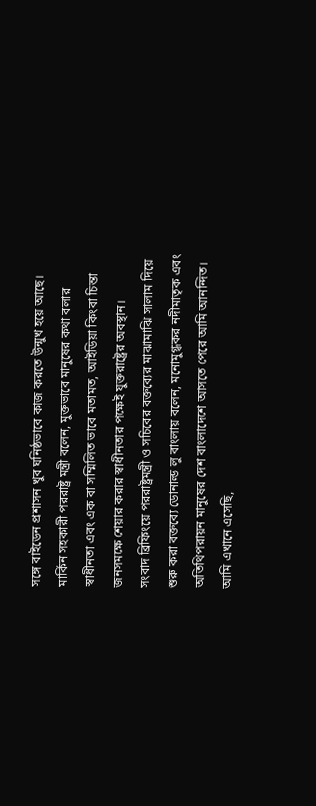সঙ্গে বাইডেন প্রশাসন খুব ঘনিষ্ঠভাবে কাজ করতে উন্মুখ হয়ে আছে। মার্কিন সহকারী পররাষ্ট্র মন্ত্রী বলেন, মুক্তভাবে মানুষের কথা বলার স্বাধীনতা এবং এক বা সম্মিলিত ভাবে মতামত, আইডিয়া কিংবা চিন্তা জনসমক্ষে শেয়ার করার স্বাধীনতার পক্ষেই যুক্তরাষ্ট্রের অবস্থান।
সংবাদ ব্রিফিংয়ে পররাষ্ট্রমন্ত্রী ও সচিবের বক্তব্যের মাঝামাঝি সালাম দিয়ে শুরু করা বক্তব্যে ডোনাল্ড লু বাংলায় বলেন, মনোমুগ্ধকর নদীমাতৃক এবং অতিথিপরায়ন মানুষের দেশ বাংলাদেশে আসতে পেরে আমি আনন্দিত। আমি এখানে এসেছি,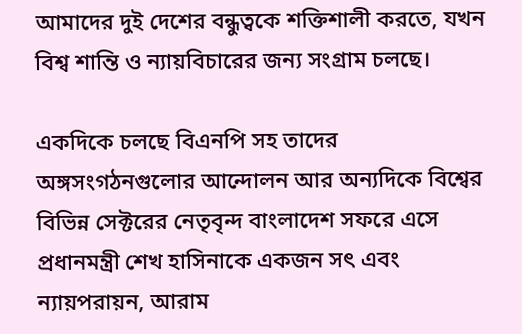আমাদের দুই দেশের বন্ধুত্বকে শক্তিশালী করতে, যখন বিশ্ব শান্তি ও ন্যায়বিচারের জন্য সংগ্রাম চলছে।

একদিকে চলছে বিএনপি সহ তাদের অঙ্গসংগঠনগুলোর আন্দোলন আর অন্যদিকে বিশ্বের বিভিন্ন সেক্টরের নেতৃবৃন্দ বাংলাদেশ সফরে এসে প্রধানমন্ত্রী শেখ হাসিনাকে একজন সৎ এবং ন্যায়পরায়ন, আরাম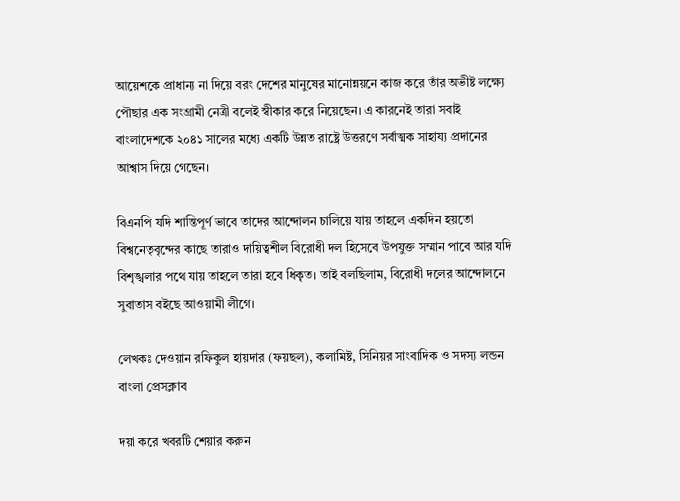আয়েশকে প্রাধান্য না দিয়ে বরং দেশের মানুষের মানোন্নয়নে কাজ করে তাঁর অভীষ্ট লক্ষ্যে পৌছার এক সংগ্রামী নেত্রী বলেই স্বীকার করে নিয়েছেন। এ কারনেই তারা সবাই বাংলাদেশকে ২০৪১ সালের মধ্যে একটি উন্নত রাষ্ট্রে উত্তরণে সর্বাত্মক সাহায্য প্রদানের আশ্বাস দিয়ে গেছেন।

বিএনপি যদি শান্তিপূর্ণ ভাবে তাদের আন্দোলন চালিয়ে যায় তাহলে একদিন হয়তো বিশ্বনেতৃবৃন্দের কাছে তারাও দায়িত্বশীল বিরোধী দল হিসেবে উপযুক্ত সম্মান পাবে আর যদি বিশৃঙ্খলার পথে যায় তাহলে তারা হবে ধিকৃত। তাই বলছিলাম, বিরোধী দলের আন্দোলনে সুবাতাস বইছে আওয়ামী লীগে।

লেখকঃ দেওয়ান রফিকুল হায়দার (ফয়ছল), কলামিষ্ট, সিনিয়র সাংবাদিক ও সদস্য লন্ডন বাংলা প্রেসক্লাব

দয়া করে খবরটি শেয়ার করুন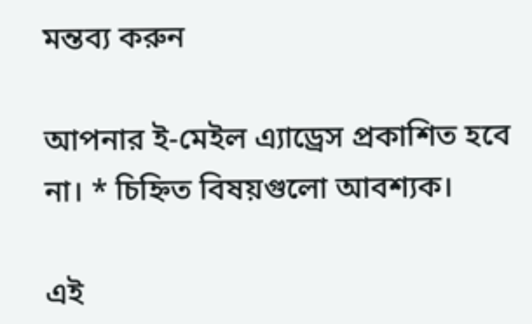মন্তব্য করুন

আপনার ই-মেইল এ্যাড্রেস প্রকাশিত হবে না। * চিহ্নিত বিষয়গুলো আবশ্যক।

এই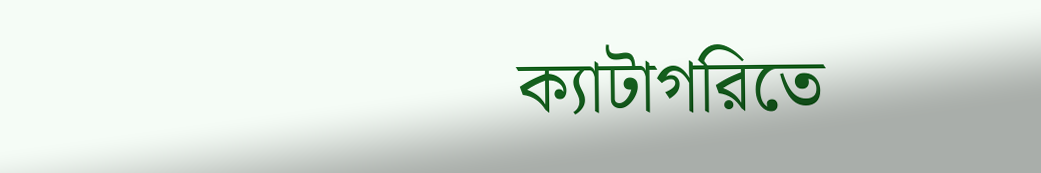ক্যাটাগরিতে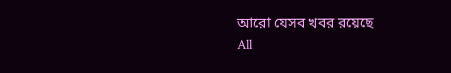আরো যেসব খবর রয়েছে
All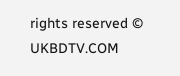rights reserved © UKBDTV.COM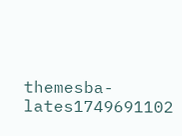themesba-lates1749691102